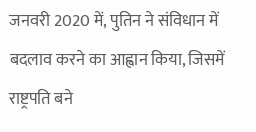जनवरी 2020 में, पुतिन ने संविधान में बदलाव करने का आह्वान किया, जिसमें राष्ट्रपति बने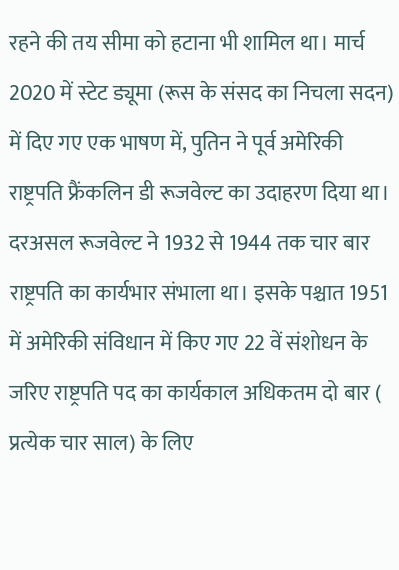रहने की तय सीमा को हटाना भी शामिल था। मार्च 2020 में स्टेट ड्यूमा (रूस के संसद का निचला सदन) में दिए गए एक भाषण में, पुतिन ने पूर्व अमेरिकी राष्ट्रपति फ्रैंकलिन डी रूजवेल्ट का उदाहरण दिया था। दरअसल रूजवेल्ट ने 1932 से 1944 तक चार बार राष्ट्रपति का कार्यभार संभाला था। इसके पश्चात 1951 में अमेरिकी संविधान में किए गए 22 वें संशोधन के जरिए राष्ट्रपति पद का कार्यकाल अधिकतम दो बार ( प्रत्येक चार साल) के लिए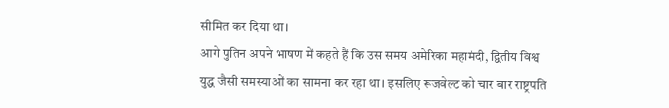सीमित कर दिया था।
आगे पुतिन अपने भाषण में कहते हैं कि उस समय अमेरिका महामंदी, द्वितीय विश्व युद्ध जैसी समस्याओं का सामना कर रहा था। इसलिए रूजवेल्ट को चार बार राष्ट्रपति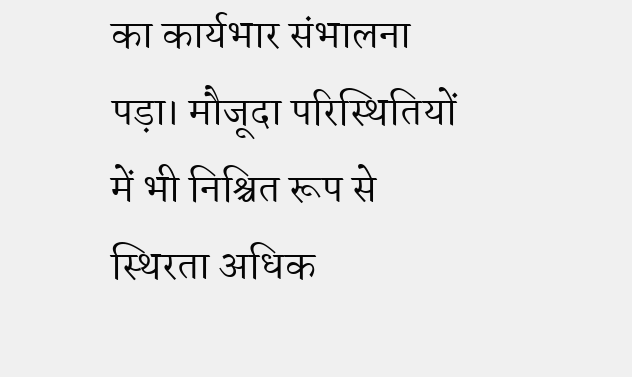का कार्यभार संभालना पड़ा। मौजूदा परिस्थितियों में भी निश्चित रूप से स्थिरता अधिक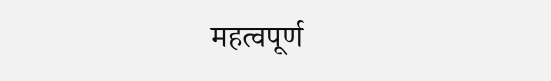महत्वपूर्ण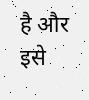है और इसे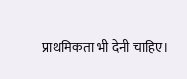प्राथमिकता भी देनी चाहिए।